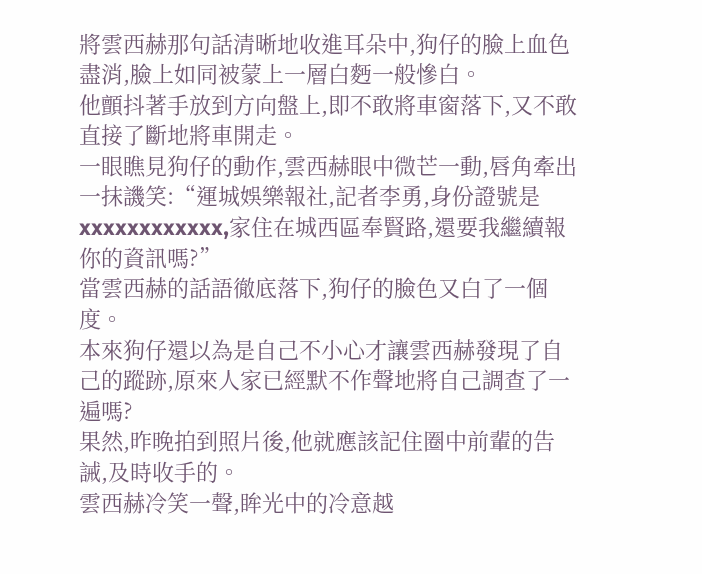將雲西赫那句話清晰地收進耳朵中,狗仔的臉上血色盡消,臉上如同被蒙上一層白麪一般慘白。
他顫抖著手放到方向盤上,即不敢將車窗落下,又不敢直接了斷地將車開走。
一眼瞧見狗仔的動作,雲西赫眼中微芒一動,唇角牽出一抹譏笑:“運城娛樂報社,記者李勇,身份證號是xxxxxxxxxxxx,家住在城西區奉賢路,還要我繼續報你的資訊嗎?”
當雲西赫的話語徹底落下,狗仔的臉色又白了一個度。
本來狗仔還以為是自己不小心才讓雲西赫發現了自己的蹤跡,原來人家已經默不作聲地將自己調查了一遍嗎?
果然,昨晚拍到照片後,他就應該記住圈中前輩的告誡,及時收手的。
雲西赫冷笑一聲,眸光中的冷意越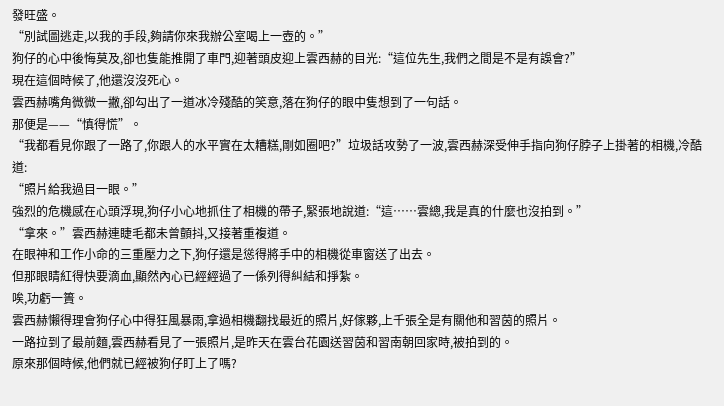發旺盛。
“別試圖逃走,以我的手段,夠請你來我辦公室喝上一壺的。”
狗仔的心中後悔莫及,卻也隻能推開了車門,迎著頭皮迎上雲西赫的目光:“這位先生,我們之間是不是有誤會?”
現在這個時候了,他還沒沒死心。
雲西赫嘴角微微一撇,卻勾出了一道冰冷殘酷的笑意,落在狗仔的眼中隻想到了一句話。
那便是——“慎得慌”。
“我都看見你跟了一路了,你跟人的水平實在太糟糕,剛如圈吧?”垃圾話攻勢了一波,雲西赫深受伸手指向狗仔脖子上掛著的相機,冷酷道:
“照片給我過目一眼。”
強烈的危機感在心頭浮現,狗仔小心地抓住了相機的帶子,緊張地說道:“這……雲總,我是真的什麼也沒拍到。”
“拿來。”雲西赫連睫毛都未曾顫抖,又接著重複道。
在眼神和工作小命的三重壓力之下,狗仔還是慫得將手中的相機從車窗送了出去。
但那眼睛紅得快要滴血,顯然內心已經經過了一係列得糾結和掙紮。
唉,功虧一簣。
雲西赫懶得理會狗仔心中得狂風暴雨,拿過相機翻找最近的照片,好傢夥,上千張全是有關他和習茵的照片。
一路拉到了最前麵,雲西赫看見了一張照片,是昨天在雲台花園送習茵和習南朝回家時,被拍到的。
原來那個時候,他們就已經被狗仔盯上了嗎?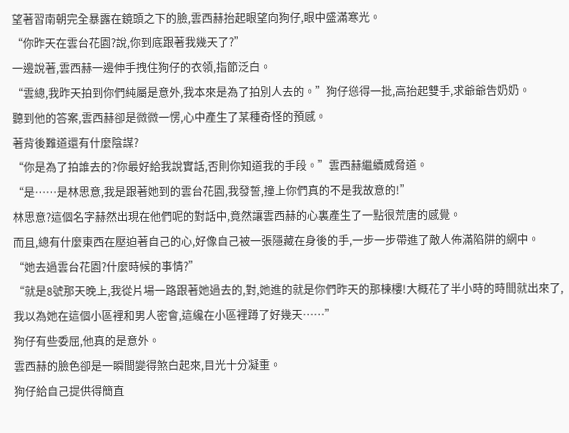望著習南朝完全暴露在鏡頭之下的臉,雲西赫抬起眼望向狗仔,眼中盛滿寒光。
“你昨天在雲台花園?說,你到底跟著我幾天了?”
一邊說著,雲西赫一邊伸手拽住狗仔的衣領,指節泛白。
“雲總,我昨天拍到你們純屬是意外,我本來是為了拍別人去的。”狗仔慫得一批,高抬起雙手,求爺爺告奶奶。
聽到他的答案,雲西赫卻是微微一愣,心中產生了某種奇怪的預感。
著背後難道還有什麼陰謀?
“你是為了拍誰去的?你最好給我說實話,否則你知道我的手段。”雲西赫繼續威脅道。
“是……是林思意,我是跟著她到的雲台花園,我發誓,撞上你們真的不是我故意的!”
林思意?這個名字赫然出現在他們呢的對話中,竟然讓雲西赫的心裏產生了一點很荒唐的感覺。
而且,總有什麼東西在壓迫著自己的心,好像自己被一張隱藏在身後的手,一步一步帶進了敵人佈滿陷阱的網中。
“她去過雲台花園?什麼時候的事情?”
“就是8號那天晚上,我從片場一路跟著她過去的,對,她進的就是你們昨天的那棟樓!大概花了半小時的時間就出來了,我以為她在這個小區裡和男人密會,這纔在小區裡蹲了好幾天……”
狗仔有些委屈,他真的是意外。
雲西赫的臉色卻是一瞬間變得煞白起來,目光十分凝重。
狗仔給自己提供得簡直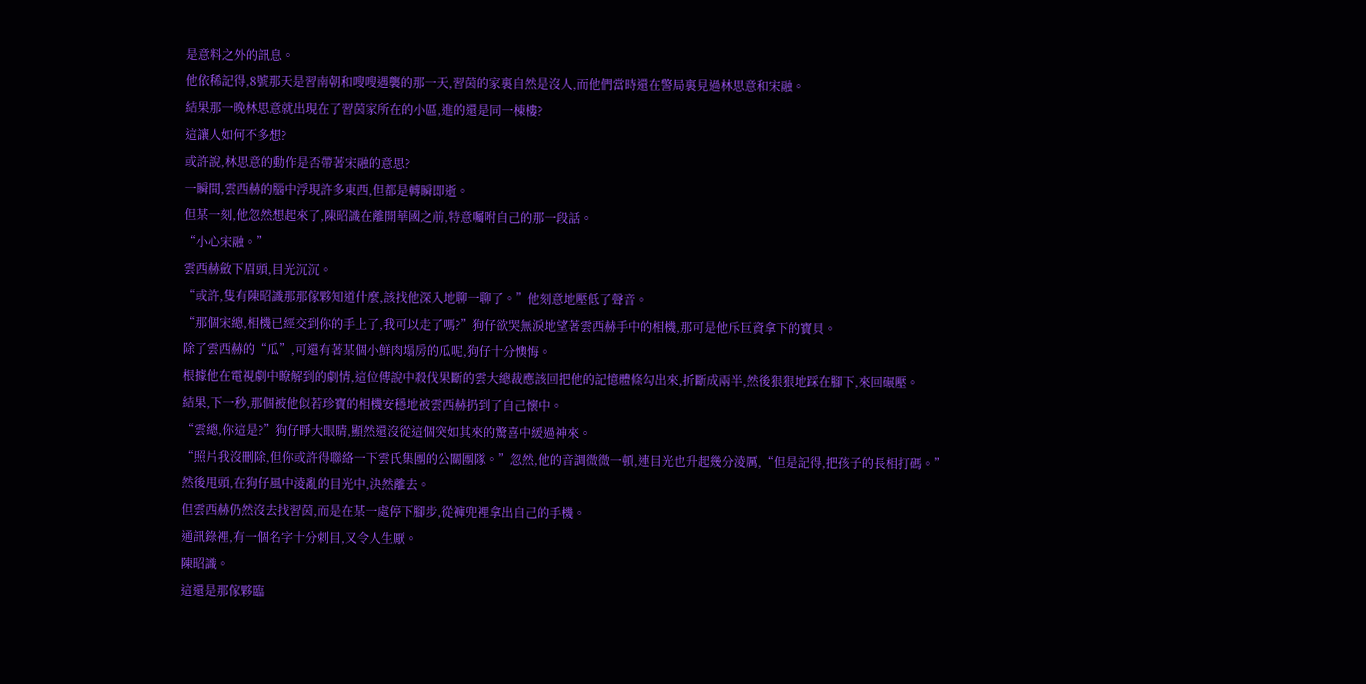是意料之外的訊息。
他依稀記得,8號那天是習南朝和嗖嗖遇襲的那一天,習茵的家裏自然是沒人,而他們當時還在警局裏見過林思意和宋融。
結果那一晚林思意就出現在了習茵家所在的小區,進的還是同一棟樓?
這讓人如何不多想?
或許說,林思意的動作是否帶著宋融的意思?
一瞬間,雲西赫的腦中浮現許多東西,但都是轉瞬即逝。
但某一刻,他忽然想起來了,陳昭識在離開華國之前,特意囑咐自己的那一段話。
“小心宋融。”
雲西赫斂下眉頭,目光沉沉。
“或許,隻有陳昭識那那傢夥知道什麼,該找他深入地聊一聊了。”他刻意地壓低了聲音。
“那個宋總,相機已經交到你的手上了,我可以走了嗎?”狗仔欲哭無淚地望著雲西赫手中的相機,那可是他斥巨資拿下的寶貝。
除了雲西赫的“瓜”,可還有著某個小鮮肉塌房的瓜呢,狗仔十分懊悔。
根據他在電視劇中瞭解到的劇情,這位傳說中殺伐果斷的雲大總裁應該回把他的記憶體條勾出來,折斷成兩半,然後狠狠地踩在腳下,來回碾壓。
結果,下一秒,那個被他似若珍寶的相機安穩地被雲西赫扔到了自己懷中。
“雲總,你這是?”狗仔睜大眼睛,顯然還沒從這個突如其來的驚喜中緩過神來。
“照片我沒刪除,但你或許得聯絡一下雲氏集團的公關團隊。”忽然,他的音調微微一頓,連目光也升起幾分淩厲,“但是記得,把孩子的長相打碼。”
然後甩頭,在狗仔風中淩亂的目光中,決然離去。
但雲西赫仍然沒去找習茵,而是在某一處停下腳步,從褲兜裡拿出自己的手機。
通訊錄裡,有一個名字十分刺目,又令人生厭。
陳昭識。
這還是那傢夥臨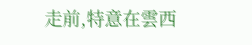走前,特意在雲西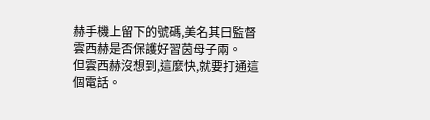赫手機上留下的號碼,美名其曰監督雲西赫是否保護好習茵母子兩。
但雲西赫沒想到,這麼快,就要打通這個電話。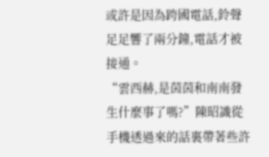或許是因為跨國電話,鈴聲足足響了兩分鐘,電話才被接通。
“雲西赫,是茵茵和南南發生什麼事了嗎?”陳昭識從手機透過來的話裏帶著些許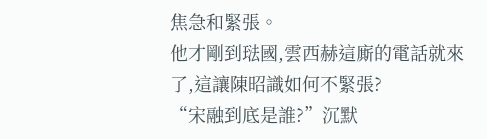焦急和緊張。
他才剛到琺國,雲西赫這廝的電話就來了,這讓陳昭識如何不緊張?
“宋融到底是誰?”沉默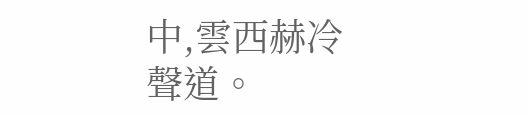中,雲西赫冷聲道。